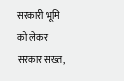सरकारी भूमि को लेकर सरकार सख्त,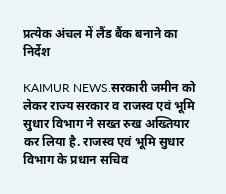प्रत्येक अंचल में लैंड बैंक बनाने का निर्देश

KAIMUR NEWS.सरकारी जमीन को लेकर राज्य सरकार व राजस्व एवं भूमि सुधार विभाग ने सख्त रुख अख्तियार कर लिया है. राजस्व एवं भूमि सुधार विभाग के प्रधान सचिव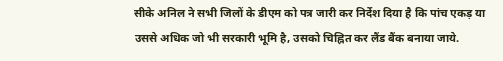सीके अनिल ने सभी जिलों के डीएम को पत्र जारी कर निर्देश दिया है कि पांच एकड़ या उससे अधिक जो भी सरकारी भूमि है, उसको चिह्नित कर लैंड बैंक बनाया जाये.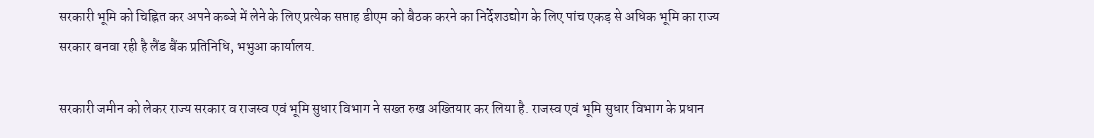सरकारी भूमि को चिह्नित कर अपने कब्जे में लेने के लिए प्रत्येक सप्ताह डीएम को बैठक करने का निर्देशउद्योग के लिए पांच एकड़ से अधिक भूमि का राज्य सरकार बनवा रही है लैंड बैंक प्रतिनिधि, भभुआ कार्यालय.

सरकारी जमीन को लेकर राज्य सरकार व राजस्व एवं भूमि सुधार विभाग ने सख्त रुख अख्तियार कर लिया है. राजस्व एवं भूमि सुधार विभाग के प्रधान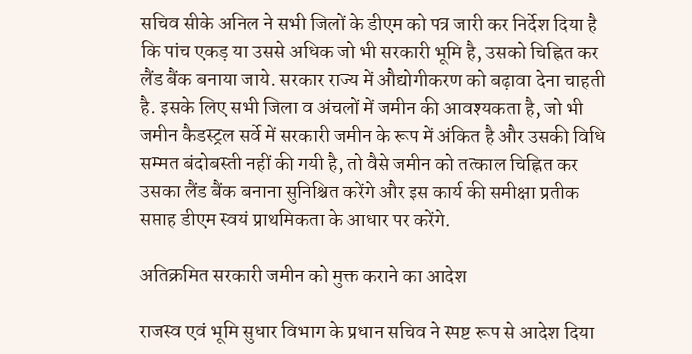सचिव सीके अनिल ने सभी जिलों के डीएम को पत्र जारी कर निर्देश दिया है कि पांच एकड़ या उससे अधिक जो भी सरकारी भूमि है, उसको चिह्नित कर लैंड बैंक बनाया जाये. सरकार राज्य में औद्योगीकरण को बढ़ावा देना चाहती है. इसके लिए सभी जिला व अंचलों में जमीन की आवश्यकता है, जो भी जमीन कैडस्ट्रल सर्वे में सरकारी जमीन के रूप में अंकित है और उसकी विधि सम्मत बंदोबस्ती नहीं की गयी है, तो वैसे जमीन को तत्काल चिह्नित कर उसका लैंड बैंक बनाना सुनिश्चित करेंगे और इस कार्य की समीक्षा प्रतीक सप्ताह डीएम स्वयं प्राथमिकता के आधार पर करेंगे.

अतिक्रमित सरकारी जमीन को मुक्त कराने का आदेश

राजस्व एवं भूमि सुधार विभाग के प्रधान सचिव ने स्पष्ट रूप से आदेश दिया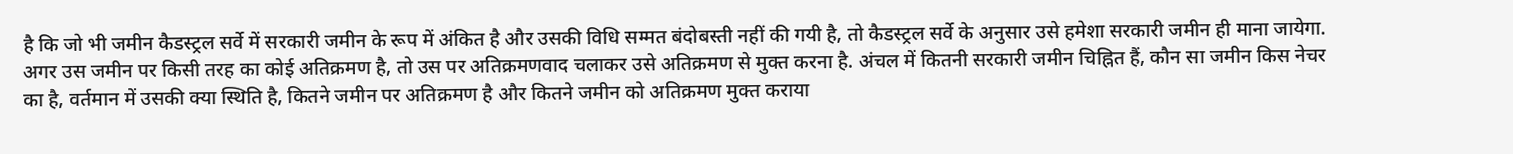है कि जो भी जमीन कैडस्ट्रल सर्वे में सरकारी जमीन के रूप में अंकित है और उसकी विधि सम्मत बंदोबस्ती नहीं की गयी है, तो कैडस्ट्रल सर्वे के अनुसार उसे हमेशा सरकारी जमीन ही माना जायेगा. अगर उस जमीन पर किसी तरह का कोई अतिक्रमण है, तो उस पर अतिक्रमणवाद चलाकर उसे अतिक्रमण से मुक्त करना है. अंचल में कितनी सरकारी जमीन चिह्नित हैं, कौन सा जमीन किस नेचर का है, वर्तमान में उसकी क्या स्थिति है, कितने जमीन पर अतिक्रमण है और कितने जमीन को अतिक्रमण मुक्त कराया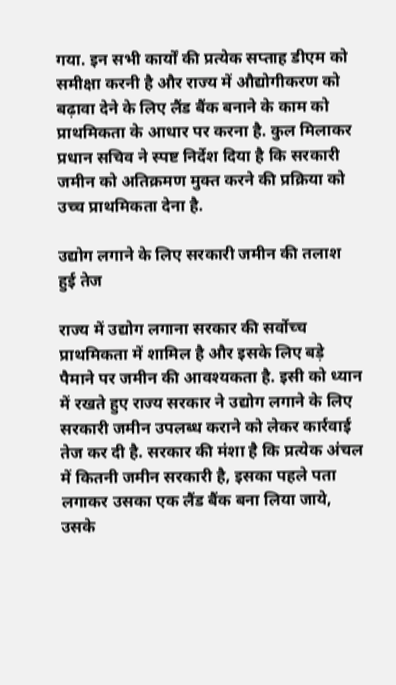गया. इन सभी कार्यों की प्रत्येक सप्ताह डीएम को समीक्षा करनी है और राज्य में औद्योगीकरण को बढ़ावा देने के लिए लैंड बैंक बनाने के काम को प्राथमिकता के आधार पर करना है. कुल मिलाकर प्रधान सचिव ने स्पष्ट निर्देश दिया है कि सरकारी जमीन को अतिक्रमण मुक्त करने की प्रक्रिया को उच्च प्राथमिकता देना है.

उद्योग लगाने के लिए सरकारी जमीन की तलाश हुई तेज

राज्य में उद्योग लगाना सरकार की सर्वोच्च प्राथमिकता में शामिल है और इसके लिए बड़े पैमाने पर जमीन की आवश्यकता है. इसी को ध्यान में रखते हुए राज्य सरकार ने उद्योग लगाने के लिए सरकारी जमीन उपलब्ध कराने को लेकर कार्रवाई तेज कर दी है. सरकार की मंशा है कि प्रत्येक अंचल में कितनी जमीन सरकारी है, इसका पहले पता लगाकर उसका एक लैंड बैंक बना लिया जाये, उसके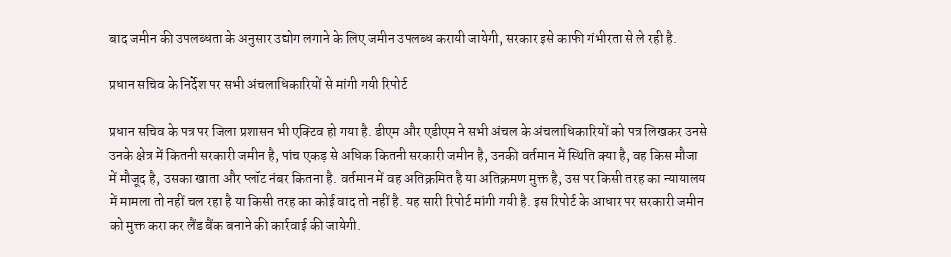बाद जमीन की उपलब्धता के अनुसार उद्योग लगाने के लिए जमीन उपलब्ध करायी जायेगी, सरकार इसे काफी गंभीरता से ले रही है.

प्रधान सचिव के निर्देश पर सभी अंचलाधिकारियों से मांगी गयी रिपोर्ट

प्रधान सचिव के पत्र पर जिला प्रशासन भी एक्टिव हो गया है. डीएम और एडीएम ने सभी अंचल के अंचलाधिकारियों को पत्र लिखकर उनसे उनके क्षेत्र में कितनी सरकारी जमीन है, पांच एकड़ से अधिक कितनी सरकारी जमीन है, उनकी वर्तमान में स्थिति क्या है, वह किस मौजा में मौजूद है, उसका खाता और प्लॉट नंबर कितना है. वर्तमान में वह अतिक्रमित है या अतिक्रमण मुक्त है, उस पर किसी तरह का न्यायालय में मामला तो नहीं चल रहा है या किसी तरह का कोई वाद तो नहीं है. यह सारी रिपोर्ट मांगी गयी है. इस रिपोर्ट के आधार पर सरकारी जमीन को मुक्त करा कर लैंड बैंक बनाने की कार्रवाई की जायेगी.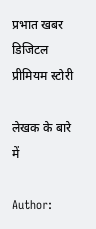प्रभात खबर डिजिटल प्रीमियम स्टोरी

लेखक के बारे में

Author: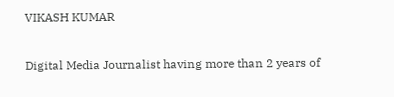VIKASH KUMAR

Digital Media Journalist having more than 2 years of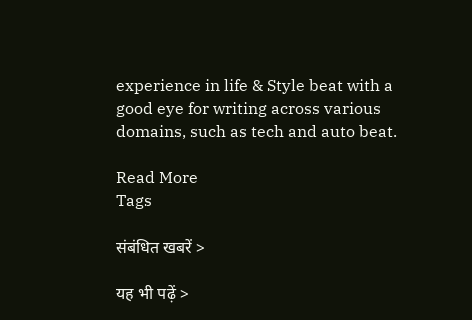experience in life & Style beat with a good eye for writing across various domains, such as tech and auto beat.

Read More
Tags

संबंधित खबरें >

यह भी पढ़ें >